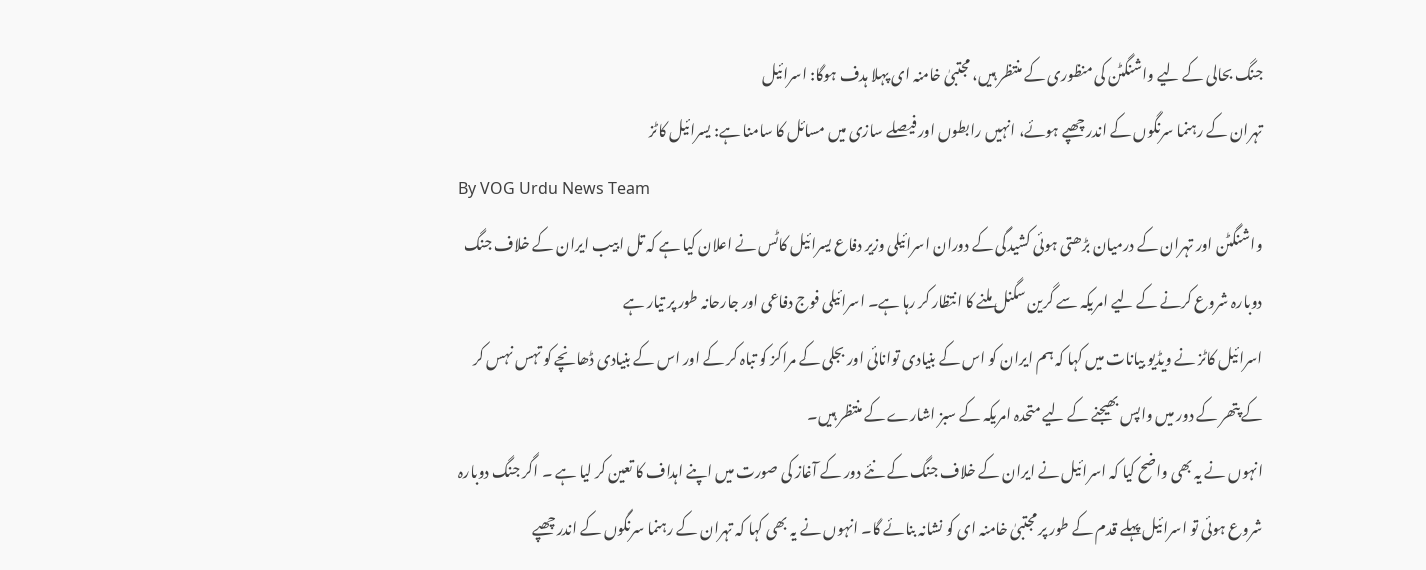جنگ بحالی کے لیے واشنگٹن کی منظوری کے منتظر ہیں، مجتبیٰ خامنہ ای پہلا ہدف ہوگا: اسرائیل
تہران کے رہنما سرنگوں کے اندر چھپے ہوئے، انہیں رابطوں اور فیصلے سازی میں مسائل کا سامنا ہے: یسرائیل کاٹز
By VOG Urdu News Team
واشنگٹن اور تہران کے درمیان بڑھتی ہوئی کشیدگی کے دوران اسرائیلی وزیر دفاع یسرائيل کاٹس نے اعلان کیا ہے کہ تل ابیب ایران کے خلاف جنگ دوبارہ شروع کرنے کے لیے امریکہ سے گرین سگنل ملنے کا انتظار کر رہا ہے۔ اسرائیلی فوج دفاعی اور جارحانہ طور پر تیار ہے
اسرائیل کاٹز نے ویڈیو بیانات میں کہا کہ ہم ایران کو اس کے بنیادی توانائی اور بجلی کے مراکز کو تباہ کر کے اور اس کے بنیادی ڈھانچے کو تہس نہس کر کے پتھر کے دور میں واپس بھیجنے کے لیے متحدہ امریکہ کے سبز اشارے کے منتظر ہیں۔
انہوں نے یہ بھی واضح کیا کہ اسرائیل نے ایران کے خلاف جنگ کے نئے دور کے آغاز کی صورت میں اپنے اہداف کا تعین کر لیا ہے ۔ اگر جنگ دوبارہ شروع ہوئی تو اسرائیل پہلے قدم کے طور پر مجتبیٰ خامنہ ای کو نشانہ بنائے گا۔ انہوں نے یہ بھی کہا کہ تہران کے رہنما سرنگوں کے اندر چھپے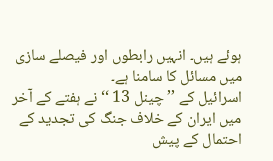ہوئے ہیں۔ انہیں رابطوں اور فیصلے سازی میں مسائل کا سامنا ہے۔
اسرائیل کے ’’ چینل 13 ‘‘ نے ہفتے کے آخر میں ایران کے خلاف جنگ کی تجدید کے احتمال کے پیش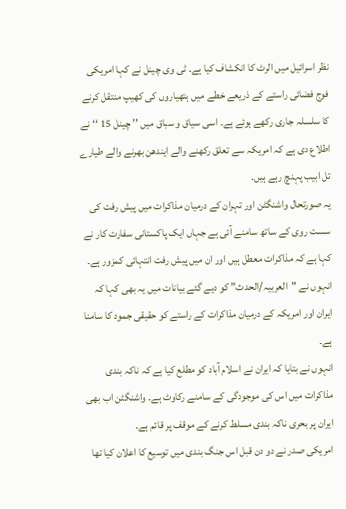نظر اسرائیل میں الرٹ کا انکشاف کیا ہے۔ ٹی وی چینل نے کہا امریکی فوج فضائی راستے کے ذریعے خطے میں ہتھیاروں کی کھیپ منتقل کرنے کا سلسلہ جاری رکھے ہوئے ہے۔ اسی سیاق و سباق میں ’’ چینل 15 ‘‘ نے اطلاع دی ہے کہ امریکہ سے تعلق رکھنے والے ایندھن بھرنے والے طیارے تل ابیب پہنچ رہے ہیں۔
یہ صورتحال واشنگٹن اور تہران کے درمیان مذاکرات میں پیش رفت کی سست روی کے ساتھ سامنے آئی ہے جہاں ایک پاکستانی سفارت کار نے کہا ہے کہ مذاکرات معطل ہیں اور ان میں پیش رفت انتہائی کمزور ہے۔ انہوں نے "العربیہ/الحدث” کو دیے گئے بیانات میں یہ بھی کہا کہ ایران اور امریکہ کے درمیان مذاکرات کے راستے کو حقیقی جمود کا سامنا ہے۔
انہوں نے بتایا کہ ایران نے اسلام آباد کو مطلع کیا ہے کہ ناکہ بندی مذاکرات میں اس کی موجودگی کے سامنے رکاوٹ ہے۔ واشنگٹن اب بھی ایران پر بحری ناکہ بندی مسلط کرنے کے موقف پر قائم ہے۔
امریکی صدر نے دو دن قبل اس جنگ بندی میں توسیع کا اعلان کیا تھا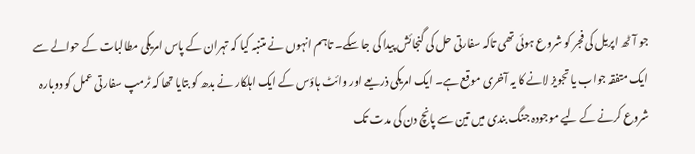جو آٹھ اپریل کی فجر کو شروع ہوئی تھی تاکہ سفارتی حل کی گنجائش پیدا کی جا سکے۔ تاہم انہوں نے متنبہ کیا کہ تہران کے پاس امریکی مطالبات کے حوالے سے ایک متفقہ جواب یا تجویز لانے کا یہ آخری موقع ہے۔ ایک امریکی ذریعے اور وائٹ ہاؤس کے ایک اہلکار نے بدھ کو بتایا تھا کہ ٹرمپ سفارتی عمل کو دوبارہ شروع کرنے کے لیے موجودہ جنگ بندی میں تین سے پانچ دن کی مدت تک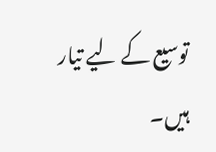توسیع کے لیے تیار ہیں۔